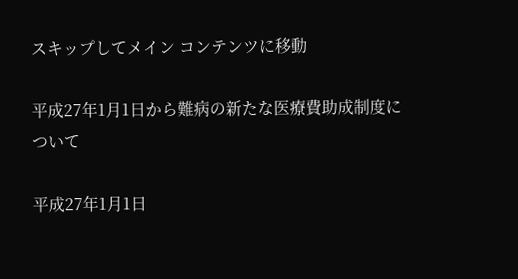スキップしてメイン コンテンツに移動

平成27年1月1日から難病の新たな医療費助成制度について

平成27年1月1日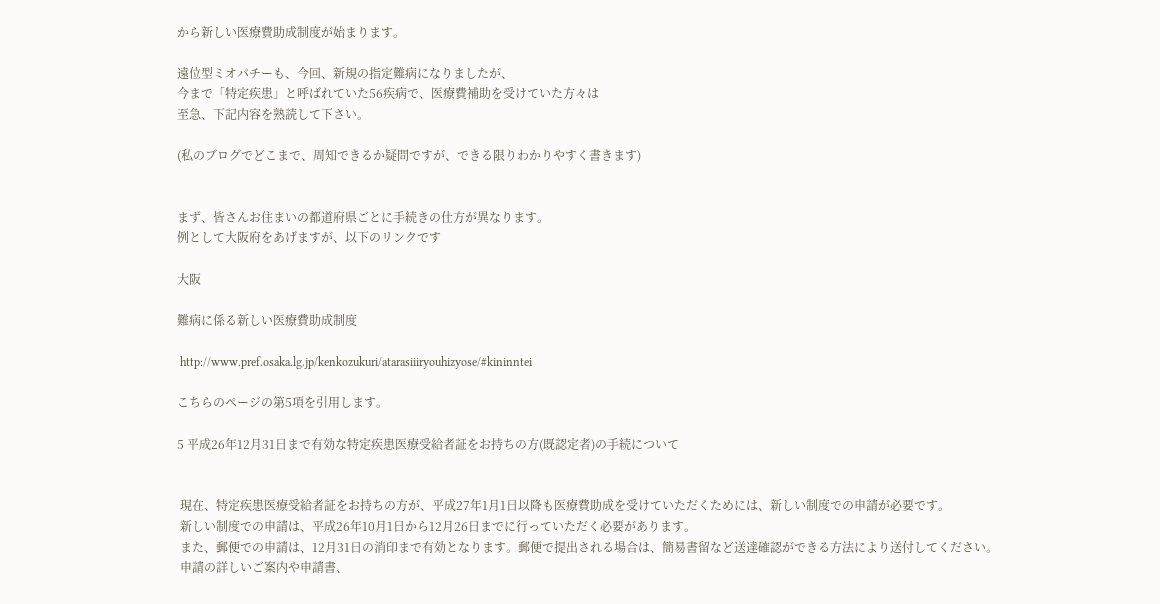から新しい医療費助成制度が始まります。

遠位型ミオパチーも、今回、新規の指定難病になりましたが、
今まで「特定疾患」と呼ばれていた56疾病で、医療費補助を受けていた方々は
至急、下記内容を熟読して下さい。

(私のブログでどこまで、周知できるか疑問ですが、できる限りわかりやすく書きます)


まず、皆さんお住まいの都道府県ごとに手続きの仕方が異なります。
例として大阪府をあげますが、以下のリンクです

大阪

難病に係る新しい医療費助成制度

 http://www.pref.osaka.lg.jp/kenkozukuri/atarasiiiryouhizyose/#kininntei

こちらのページの第5項を引用します。

5 平成26年12月31日まで有効な特定疾患医療受給者証をお持ちの方(既認定者)の手続について


 現在、特定疾患医療受給者証をお持ちの方が、平成27年1月1日以降も医療費助成を受けていただくためには、新しい制度での申請が必要です。
 新しい制度での申請は、平成26年10月1日から12月26日までに行っていただく必要があります。
 また、郵便での申請は、12月31日の消印まで有効となります。郵便で提出される場合は、簡易書留など送達確認ができる方法により送付してください。
 申請の詳しいご案内や申請書、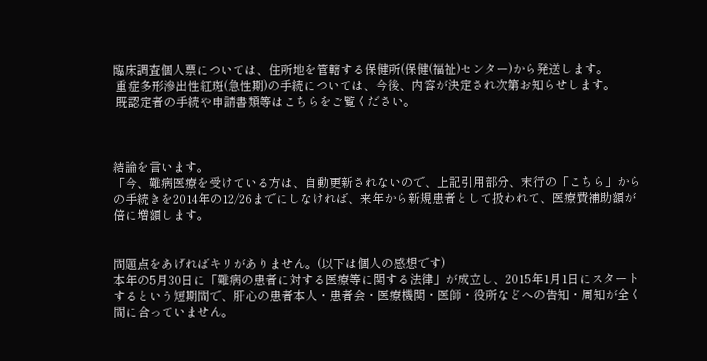臨床調査個人票については、住所地を管轄する保健所(保健(福祉)センター)から発送します。
 重症多形滲出性紅斑(急性期)の手続については、今後、内容が決定され次第お知らせします。
 既認定者の手続や申請書類等はこちらをご覧ください。



結論を言います。
「今、難病医療を受けている方は、自動更新されないので、上記引用部分、末行の「こちら」からの手続きを2014年の12/26までにしなければ、来年から新規患者として扱われて、医療費補助額が倍に増額します。


問題点をあげればキリがありません。(以下は個人の感想です)
本年の5月30日に「難病の患者に対する医療等に関する法律」が成立し、2015年1月1日にスタートするという短期間で、肝心の患者本人・患者会・医療機関・医師・役所などへの告知・周知が全く間に合っていません。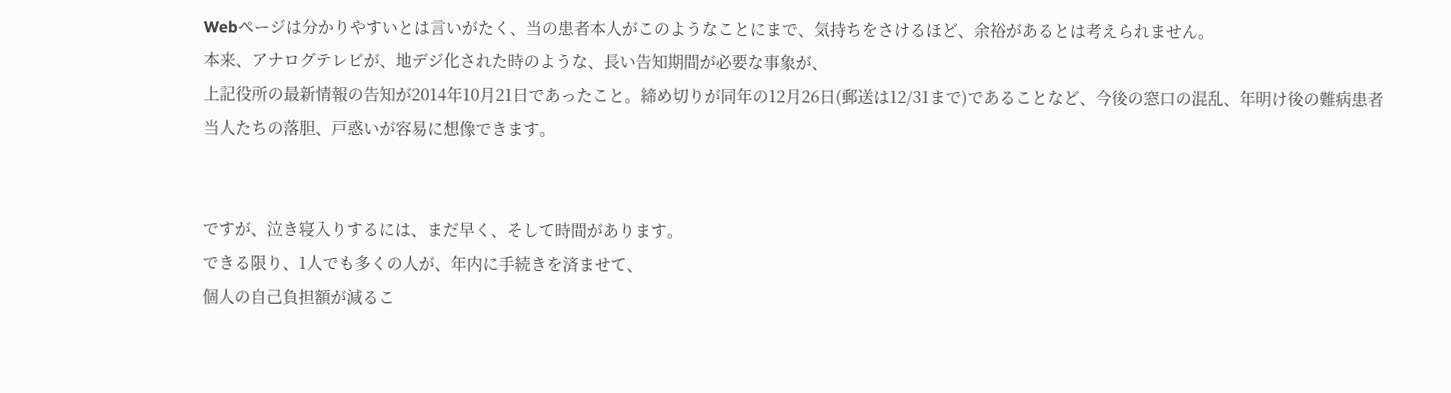Webページは分かりやすいとは言いがたく、当の患者本人がこのようなことにまで、気持ちをさけるほど、余裕があるとは考えられません。
本来、アナログテレビが、地デジ化された時のような、長い告知期間が必要な事象が、
上記役所の最新情報の告知が2014年10月21日であったこと。締め切りが同年の12月26日(郵送は12/31まで)であることなど、今後の窓口の混乱、年明け後の難病患者当人たちの落胆、戸惑いが容易に想像できます。


ですが、泣き寝入りするには、まだ早く、そして時間があります。
できる限り、1人でも多くの人が、年内に手続きを済ませて、
個人の自己負担額が減るこ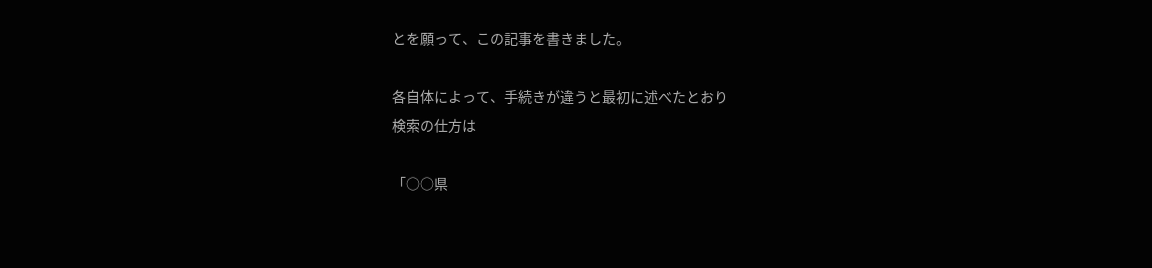とを願って、この記事を書きました。

各自体によって、手続きが違うと最初に述べたとおり
検索の仕方は

「○○県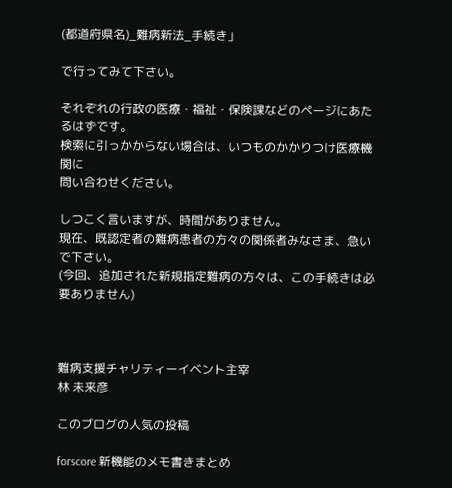(都道府県名)_難病新法_手続き」

で行ってみて下さい。

それぞれの行政の医療・福祉・保険課などのページにあたるはずです。
検索に引っかからない場合は、いつものかかりつけ医療機関に
問い合わせください。

しつこく言いますが、時間がありません。
現在、既認定者の難病患者の方々の関係者みなさま、急いで下さい。
(今回、追加された新規指定難病の方々は、この手続きは必要ありません)



難病支援チャリティーイベント主宰
林 未来彦

このブログの人気の投稿

forscore 新機能のメモ書きまとめ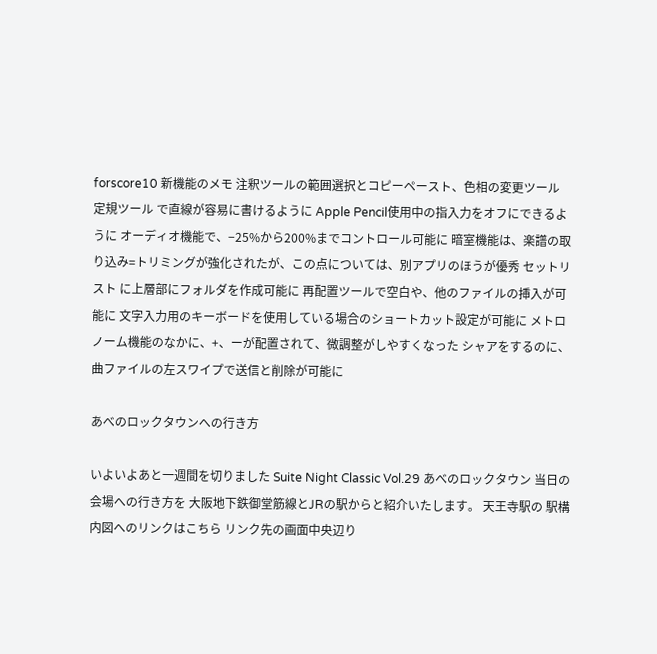forscore10 新機能のメモ 注釈ツールの範囲選択とコピーペースト、色相の変更ツール 定規ツール で直線が容易に書けるように Apple Pencil使用中の指入力をオフにできるように オーディオ機能で、−25%から200%までコントロール可能に 暗室機能は、楽譜の取り込み=トリミングが強化されたが、この点については、別アプリのほうが優秀 セットリスト に上層部にフォルダを作成可能に 再配置ツールで空白や、他のファイルの挿入が可能に 文字入力用のキーボードを使用している場合のショートカット設定が可能に メトロノーム機能のなかに、+、ーが配置されて、微調整がしやすくなった シャアをするのに、曲ファイルの左スワイプで送信と削除が可能に

あべのロックタウンへの行き方

いよいよあと一週間を切りました Suite Night Classic Vol.29 あべのロックタウン 当日の会場への行き方を 大阪地下鉄御堂筋線とJRの駅からと紹介いたします。 天王寺駅の 駅構内図へのリンクはこちら リンク先の画面中央辺り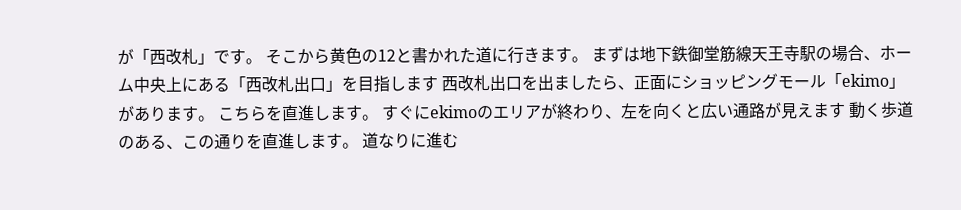が「西改札」です。 そこから黄色の12と書かれた道に行きます。 まずは地下鉄御堂筋線天王寺駅の場合、ホーム中央上にある「西改札出口」を目指します 西改札出口を出ましたら、正面にショッピングモール「ekimo」があります。 こちらを直進します。 すぐにekimoのエリアが終わり、左を向くと広い通路が見えます 動く歩道のある、この通りを直進します。 道なりに進む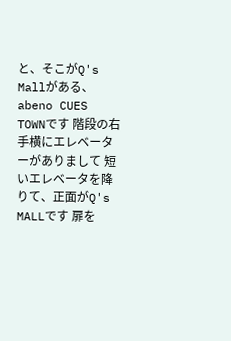と、そこがQ's Mallがある、 abeno CUES TOWNです 階段の右手横にエレベーターがありまして 短いエレベータを降りて、正面がQ's MALLです 扉を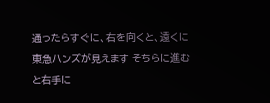通ったらすぐに、右を向くと、遠くに東急ハンズが見えます そちらに進むと右手に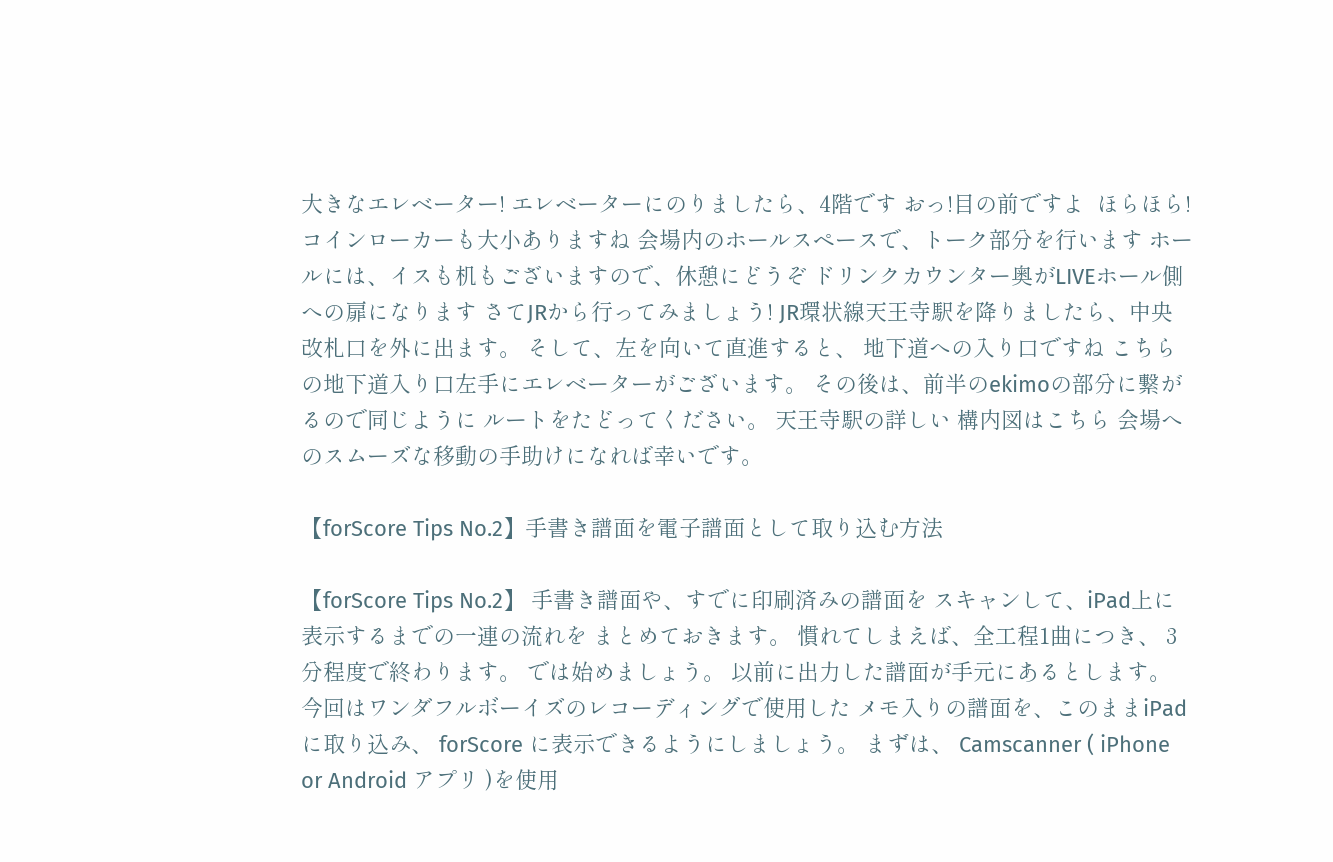大きなエレベーター! エレベーターにのりましたら、4階です おっ!目の前ですよ  ほらほら!  コインローカーも大小ありますね 会場内のホールスペースで、トーク部分を行います ホールには、イスも机もございますので、休憩にどうぞ ドリンクカウンター奥がLIVEホール側への扉になります さてJRから行ってみましょう! JR環状線天王寺駅を降りましたら、中央改札口を外に出ます。 そして、左を向いて直進すると、 地下道への入り口ですね こちらの地下道入り口左手にエレベーターがございます。 その後は、前半のekimoの部分に繋がるので同じように ルートをたどってください。 天王寺駅の詳しい 構内図はこちら 会場へのスムーズな移動の手助けになれば幸いです。

【forScore Tips No.2】手書き譜面を電子譜面として取り込む方法

【forScore Tips No.2】 手書き譜面や、すでに印刷済みの譜面を スキャンして、iPad上に表示するまでの一連の流れを まとめておきます。 慣れてしまえば、全工程1曲につき、 3分程度で終わります。 では始めましょう。 以前に出力した譜面が手元にあるとします。 今回はワンダフルボーイズのレコーディングで使用した メモ入りの譜面を、このままiPadに取り込み、 forScore に表示できるようにしましょう。 まずは、 Camscanner ( iPhone or Android アプリ )を使用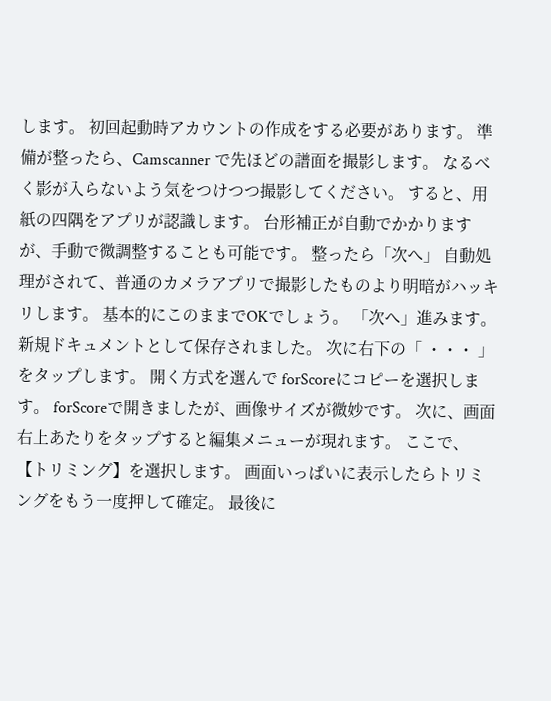します。 初回起動時アカウントの作成をする必要があります。 準備が整ったら、Camscanner で先ほどの譜面を撮影します。 なるべく影が入らないよう気をつけつつ撮影してください。 すると、用紙の四隅をアプリが認識します。 台形補正が自動でかかりますが、手動で微調整することも可能です。 整ったら「次へ」 自動処理がされて、普通のカメラアプリで撮影したものより明暗がハッキリします。 基本的にこのままでOKでしょう。 「次へ」進みます。 新規ドキュメントとして保存されました。 次に右下の「 ・・・ 」をタップします。 開く方式を選んで forScoreにコピーを選択します。 forScoreで開きましたが、画像サイズが微妙です。 次に、画面右上あたりをタップすると編集メニューが現れます。 ここで、【トリミング】を選択します。 画面いっぱいに表示したらトリミングをもう一度押して確定。 最後に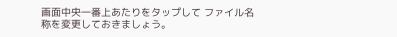画面中央一番上あたりをタップして ファイル名称を変更しておきましょう。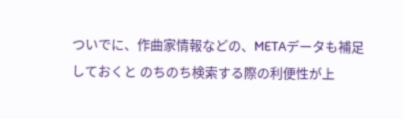ついでに、作曲家情報などの、METAデータも補足しておくと のちのち検索する際の利便性が上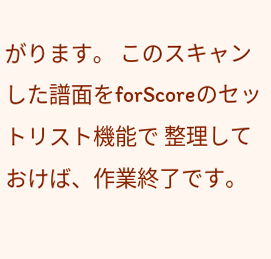がります。 このスキャンした譜面をforScoreのセットリスト機能で 整理しておけば、作業終了です。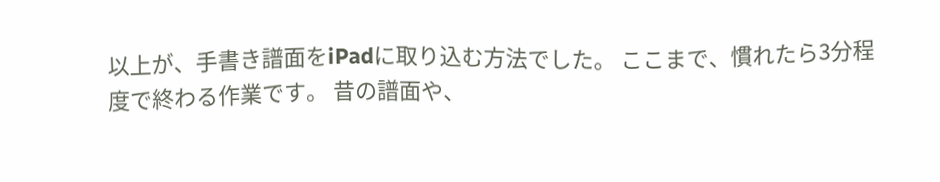以上が、手書き譜面をiPadに取り込む方法でした。 ここまで、慣れたら3分程度で終わる作業です。 昔の譜面や、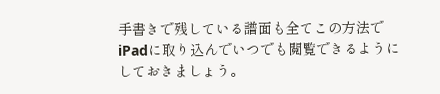手書きで残している譜面も全てこの方法で iPadに取り込んでいつでも閲覧できるようにしておきましょう。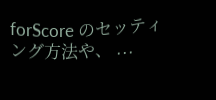forScore のセッティング方法や、 ...